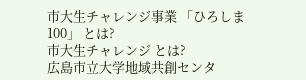市大生チャレンジ事業 「ひろしま100」 とは?
市大生チャレンジ とは?
広島市立大学地域共創センタ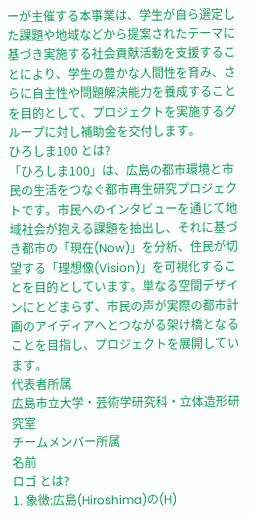ーが主催する本事業は、学生が自ら選定した課題や地域などから提案されたテーマに基づき実施する社会貢献活動を支援することにより、学生の豊かな人間性を育み、さらに自主性や問題解決能力を養成することを目的として、プロジェクトを実施するグループに対し補助金を交付します。
ひろしま100 とは?
「ひろしま100」は、広島の都市環境と市民の生活をつなぐ都市再生研究プロジェクトです。市民へのインタビューを通じて地域社会が抱える課題を抽出し、それに基づき都市の「現在(Now)」を分析、住民が切望する「理想像(Vision)」を可視化することを目的としています。単なる空間デザインにとどまらず、市民の声が実際の都市計画のアイディアへとつながる架け橋となることを目指し、プロジェクトを展開しています。
代表者所属
広島市立大学・芸術学研究科・立体造形研究室
チームメンバー所属
名前
ロゴ とは?
1. 象徴:広島(Hiroshima)の(H)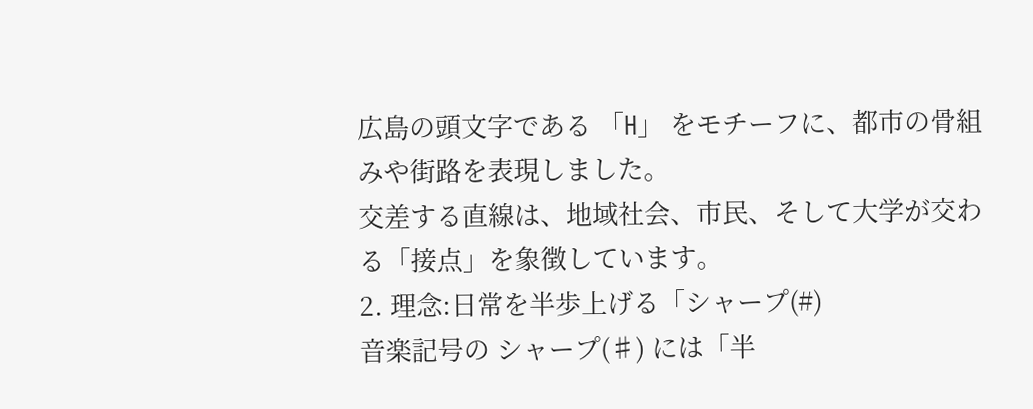広島の頭文字である 「H」 をモチーフに、都市の骨組みや街路を表現しました。
交差する直線は、地域社会、市民、そして大学が交わる「接点」を象徴しています。
2. 理念:日常を半歩上げる「シャープ(#)
音楽記号の シャープ(♯) には「半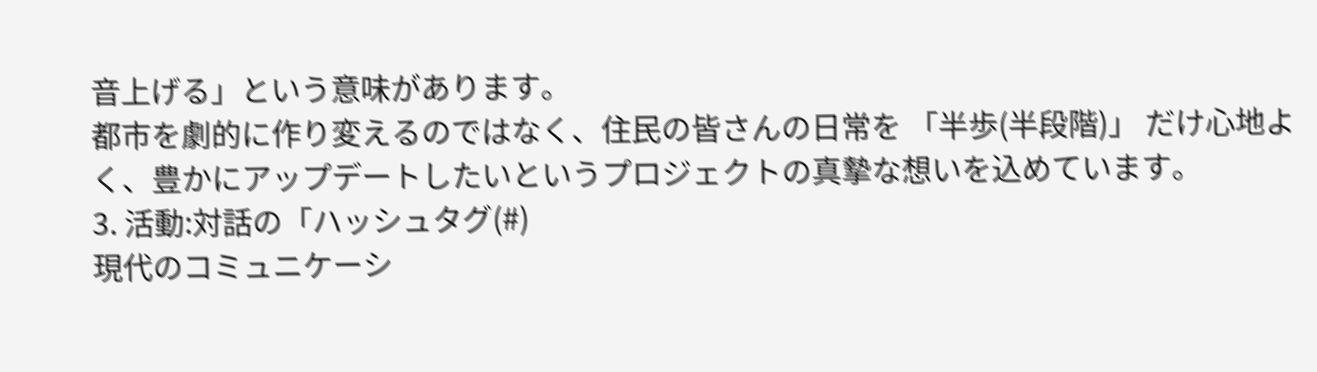音上げる」という意味があります。
都市を劇的に作り変えるのではなく、住民の皆さんの日常を 「半歩(半段階)」 だけ心地よく、豊かにアップデートしたいというプロジェクトの真摯な想いを込めています。
3. 活動:対話の「ハッシュタグ(#)
現代のコミュニケーシ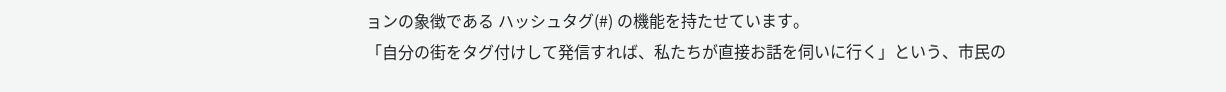ョンの象徴である ハッシュタグ(#) の機能を持たせています。
「自分の街をタグ付けして発信すれば、私たちが直接お話を伺いに行く」という、市民の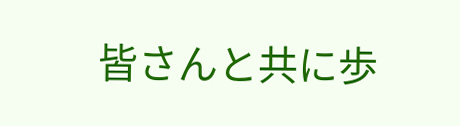皆さんと共に歩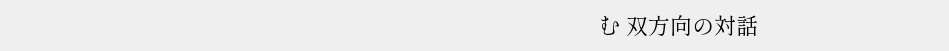む 双方向の対話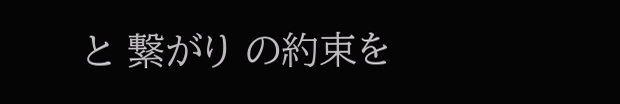と 繋がり の約束を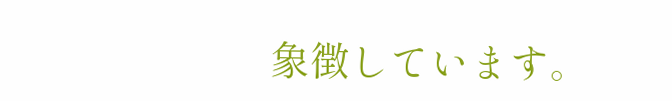象徴しています。